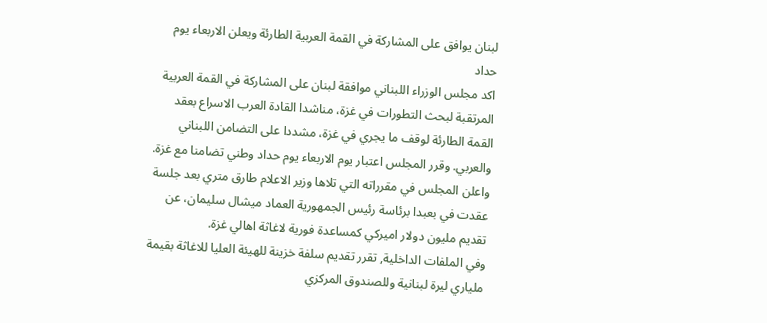لبنان يوافق على المشاركة في القمة العربية الطارئة ويعلن الاربعاء يوم حداد
اكد مجلس الوزراء اللبناني موافقة لبنان على المشاركة في القمة العربية المرتقبة لبحث التطورات في غزة، مناشدا القادة العرب الاسراع بعقد القمة الطارئة لوقف ما يجري في غزة، مشددا على التضامن اللبناني والعربي. وقرر المجلس اعتبار يوم الاربعاء يوم حداد وطني تضامنا مع غزة.
واعلن المجلس في مقرراته التي تلاها وزير الاعلام طارق متري بعد جلسة عقدت في بعبدا برئاسة رئيس الجمهورية العماد ميشال سليمان، عن تقديم مليون دولار اميركي كمساعدة فورية لاغاثة اهالي غزة.
وفي الملفات الداخلية, تقرر تقديم سلفة خزينة للهيئة العليا للاغاثة بقيمة ملياري ليرة لبنانية وللصندوق المركزي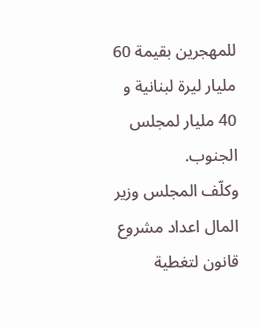للمهجرين بقيمة 60 مليار ليرة لبنانية و 40 مليار لمجلس الجنوب.
وكلّف المجلس وزير المال اعداد مشروع قانون لتغطية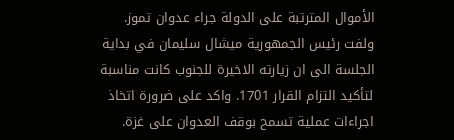الأموال المترتبة على الدولة جراء عدوان تموز.
ولفت رئيس الجمهورية ميشال سليمان في بداية الجلسة الى ان زيارته الاخيرة للجنوب كانت مناسبة لتأكيد التزام القرار 1701. واكد على ضرورة اتخاذ اجراءات عملية تسمح بوقف العدوان على غزة.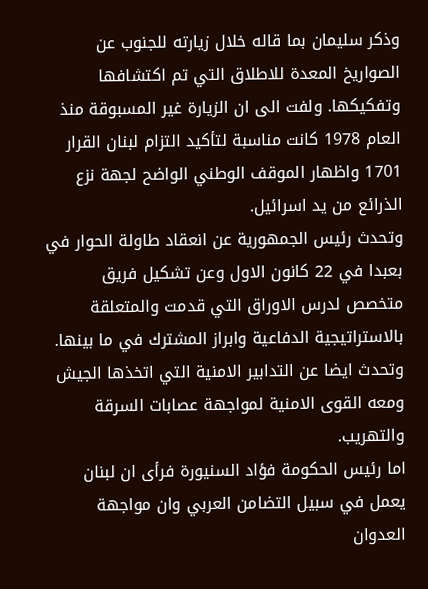وذكر سليمان بما قاله خلال زيارته للجنوب عن الصواريخ المعدة للاطلاق التي تم اكتشافها وتفكيكها. ولفت الى ان الزيارة غير المسبوقة منذ العام 1978 كانت مناسبة لتأكيد التزام لبنان القرار 1701 واظهار الموقف الوطني الواضح لجهة نزع الذرائع من يد اسرائيل.
وتحدث رئيس الجمهورية عن انعقاد طاولة الحوار في بعبدا في 22 كانون الاول وعن تشكيل فريق متخصص لدرس الاوراق التي قدمت والمتعلقة بالاستراتيجية الدفاعية وابراز المشترك في ما بينها. وتحدث ايضا عن التدابير الامنية التي اتخذها الجيش ومعه القوى الامنية لمواجهة عصابات السرقة والتهريب.
اما رئيس الحكومة فؤاد السنيورة فرأى ان لبنان يعمل في سبيل التضامن العربي وان مواجهة العدوان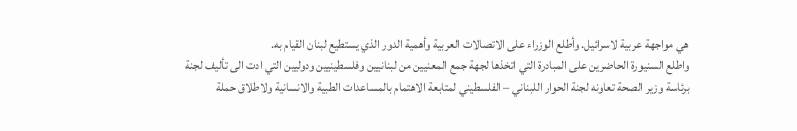هي مواجهة عربية لاسرائيل. وأطلع الوزراء على الاتصالات العربية وأهمية الدور الذي يستطيع لبنان القيام به.
واطلع السنيورة الحاضرين على المبادرة التي اتخذها لجهة جمع المعنيين من لبنانيين وفلسطينيين ودوليين التي ادت الى تأليف لجنة برئاسة وزير الصحة تعاونه لجنة الحوار اللبناني – الفلسطيني لمتابعة الاهتمام بالمساعدات الطبية والانسانية ولاطلاق حملة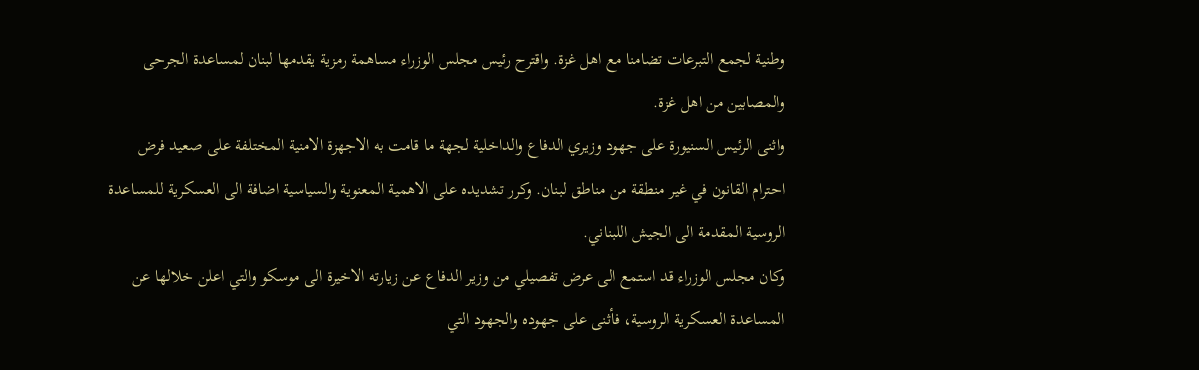وطنية لجمع التبرعات تضامنا مع اهل غزة. واقترح رئيس مجلس الوزراء مساهمة رمزية يقدمها لبنان لمساعدة الجرحى والمصابين من اهل غزة.
واثنى الرئيس السنيورة على جهود وزيري الدفاع والداخلية لجهة ما قامت به الاجهزة الامنية المختلفة على صعيد فرض احترام القانون في غير منطقة من مناطق لبنان. وكرر تشديده على الاهمية المعنوية والسياسية اضافة الى العسكرية للمساعدة الروسية المقدمة الى الجيش اللبناني.
وكان مجلس الوزراء قد استمع الى عرض تفصيلي من وزير الدفاع عن زيارته الاخيرة الى موسكو والتي اعلن خلالها عن المساعدة العسكرية الروسية، فأثنى على جهوده والجهود التي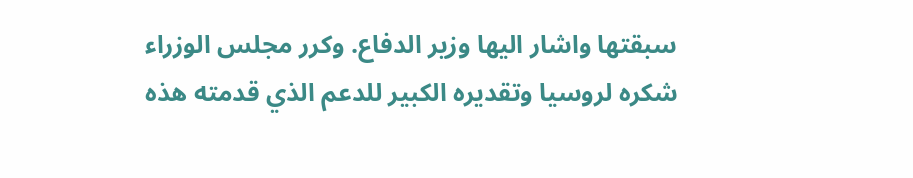سبقتها واشار اليها وزير الدفاع. وكرر مجلس الوزراء شكره لروسيا وتقديره الكبير للدعم الذي قدمته هذه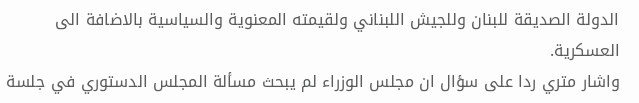الدولة الصديقة للبنان وللجيش اللبناني ولقيمته المعنوية والسياسية بالاضافة الى العسكرية.
واشار متري ردا على سؤال ان مجلس الوزراء لم يبحث مسألة المجلس الدستوري في جلسة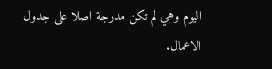اليوم وهي لم تكن مدرجة اصلا على جدول الاعمال.